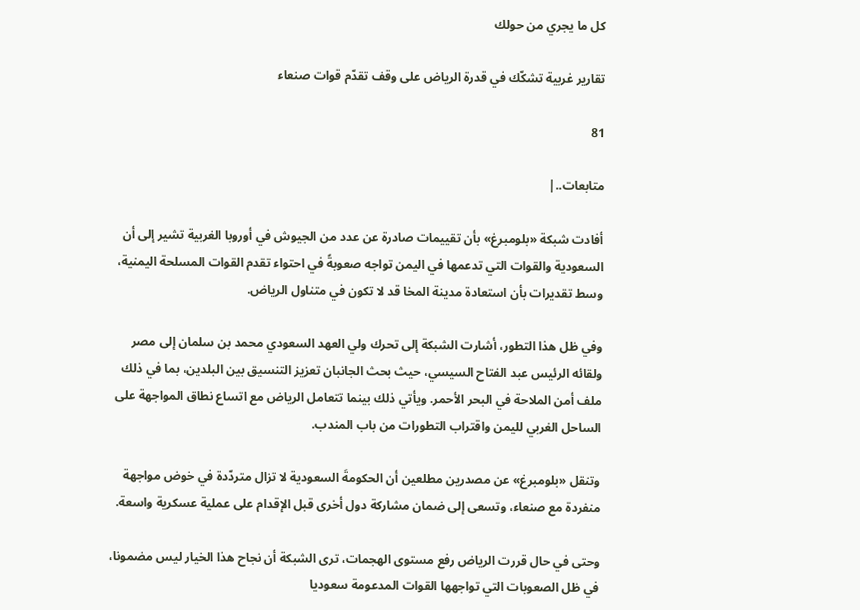كل ما يجري من حولك

تقارير غربية تشكّك في قدرة الرياض على وقف تقدّم قوات صنعاء

81

متابعات..|

أفادت شبكة «بلومبرغ» بأن تقييمات صادرة عن عدد من الجيوش في أوروبا الغربية تشير إلى أن السعودية والقوات التي تدعمها في اليمن تواجه صعوبةً في احتواء تقدم القوات المسلحة اليمنية، وسط تقديرات بأن استعادة مدينة المخا قد لا تكون في متناول الرياض.

وفي ظل هذا التطور، أشارت الشبكة إلى تحرك ولي العهد السعودي محمد بن سلمان إلى مصر ولقائه الرئيس عبد الفتاح السيسي، حيث بحث الجانبان تعزيز التنسيق بين البلدين، بما في ذلك ملف أمن الملاحة في البحر الأحمر. ويأتي ذلك بينما تتعامل الرياض مع اتساع نطاق المواجهة على الساحل الغربي لليمن واقتراب التطورات من باب المندب.

وتنقل «بلومبرغ» عن مصدرين مطلعين أن الحكومةَ السعودية لا تزال متردّدة في خوض مواجهة منفردة مع صنعاء، وتسعى إلى ضمان مشاركة دول أخرى قبل الإقدام على عملية عسكرية واسعة.

وحتى في حال قررت الرياض رفع مستوى الهجمات، ترى الشبكة أن نجاح هذا الخيار ليس مضمونا، في ظل الصعوبات التي تواجهها القوات المدعومة سعوديا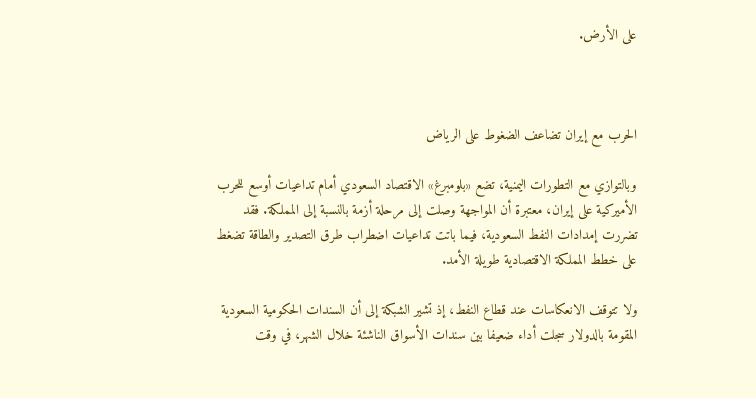على الأرض.



الحرب مع إيران تضاعف الضغوط على الرياض

وبالتوازي مع التطورات اليمنية، تضع «بلومبرغ» الاقتصاد السعودي أمام تداعيات أوسع للحرب الأميركية على إيران، معتبرة أن المواجهة وصلت إلى مرحلة أزمة بالنسبة إلى المملكة. فقد تضررت إمدادات النفط السعودية، فيما باتت تداعيات اضطراب طرق التصدير والطاقة تضغط على خطط المملكة الاقتصادية طويلة الأمد.

ولا تتوقف الانعكاسات عند قطاع النفط، إذ تشير الشبكة إلى أن السندات الحكومية السعودية المقومة بالدولار سجلت أداء ضعيفا بين سندات الأسواق الناشئة خلال الشهر، في وقت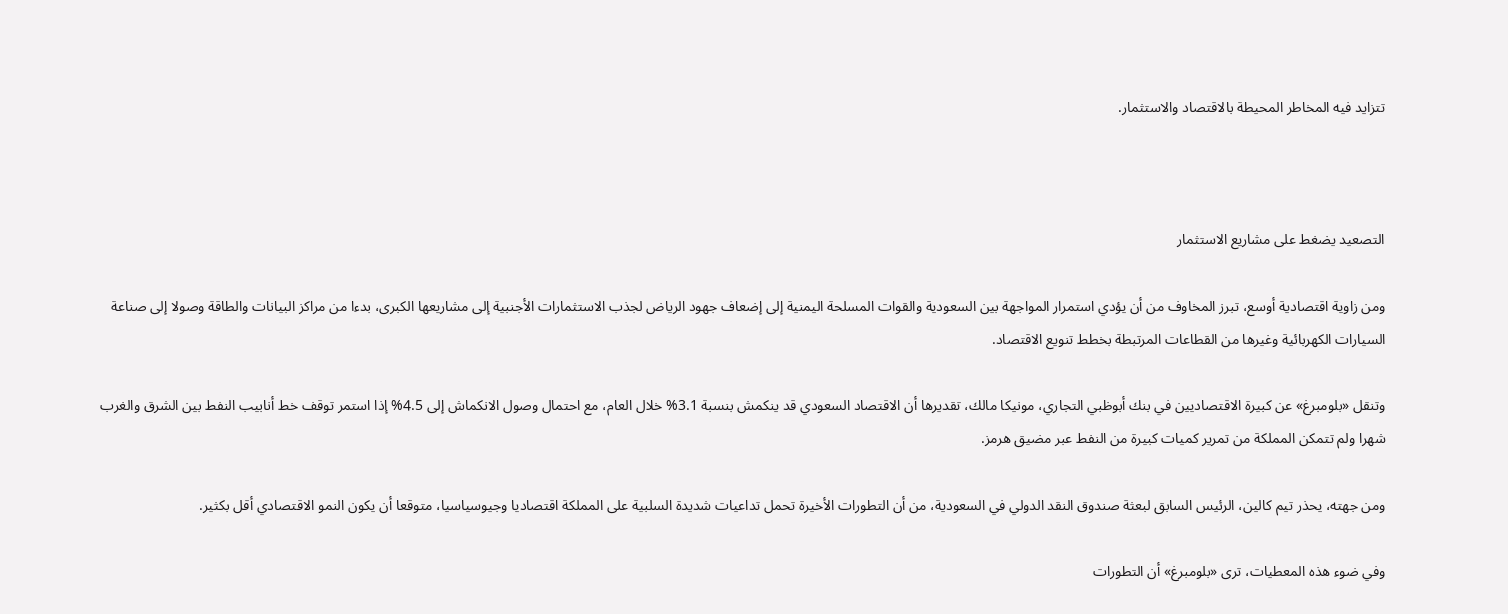تتزايد فيه المخاطر المحيطة بالاقتصاد والاستثمار.



التصعيد يضغط على مشاريع الاستثمار

ومن زاوية اقتصادية أوسع، تبرز المخاوف من أن يؤدي استمرار المواجهة بين السعودية والقوات المسلحة اليمنية إلى إضعاف جهود الرياض لجذب الاستثمارات الأجنبية إلى مشاريعها الكبرى، بدءا من مراكز البيانات والطاقة وصولا إلى صناعة السيارات الكهربائية وغيرها من القطاعات المرتبطة بخطط تنويع الاقتصاد.

وتنقل «بلومبرغ» عن كبيرة الاقتصاديين في بنك أبوظبي التجاري، مونيكا مالك، تقديرها أن الاقتصاد السعودي قد ينكمش بنسبة 3.1% خلال العام، مع احتمال وصول الانكماش إلى 4.5% إذا استمر توقف خط أنابيب النفط بين الشرق والغرب شهرا ولم تتمكن المملكة من تمرير كميات كبيرة من النفط عبر مضيق هرمز.

ومن جهته، يحذر تيم كالين، الرئيس السابق لبعثة صندوق النقد الدولي في السعودية، من أن التطورات الأخيرة تحمل تداعيات شديدة السلبية على المملكة اقتصاديا وجيوسياسيا، متوقعا أن يكون النمو الاقتصادي أقل بكثير.

وفي ضوء هذه المعطيات، ترى «بلومبرغ» أن التطورات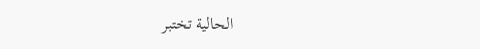الحالية تختبر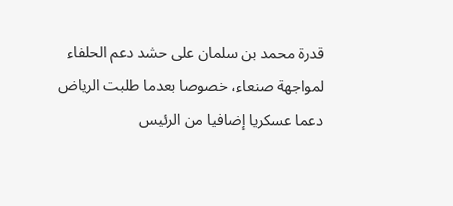قدرة محمد بن سلمان على حشد دعم الحلفاء لمواجهة صنعاء، خصوصا بعدما طلبت الرياض دعما عسكريا إضافيا من الرئيس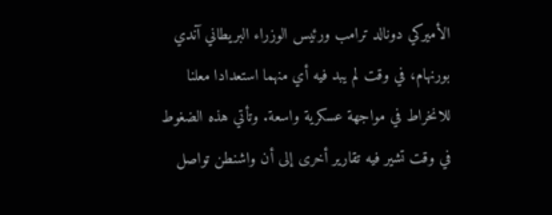الأميركي دونالد ترامب ورئيس الوزراء البريطاني آندي بورنهام، في وقت لم يبد فيه أي منهما استعدادا معلنا للانخراط في مواجهة عسكرية واسعة. وتأتي هذه الضغوط في وقت تشير فيه تقارير أخرى إلى أن واشنطن تواصل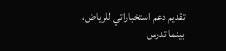تقديم دعم استخباراتي للرياض، بينما تدرس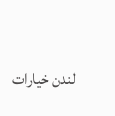لندن خيارات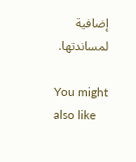إضافية لمساندتها.

You might also like